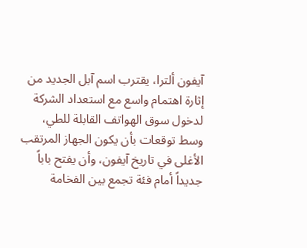آيفون ألترا، يقترب اسم آبل الجديد من إثارة اهتمام واسع مع استعداد الشركة لدخول سوق الهواتف القابلة للطي، وسط توقعات بأن يكون الجهاز المرتقب الأغلى في تاريخ آيفون، وأن يفتح باباً جديداً أمام فئة تجمع بين الفخامة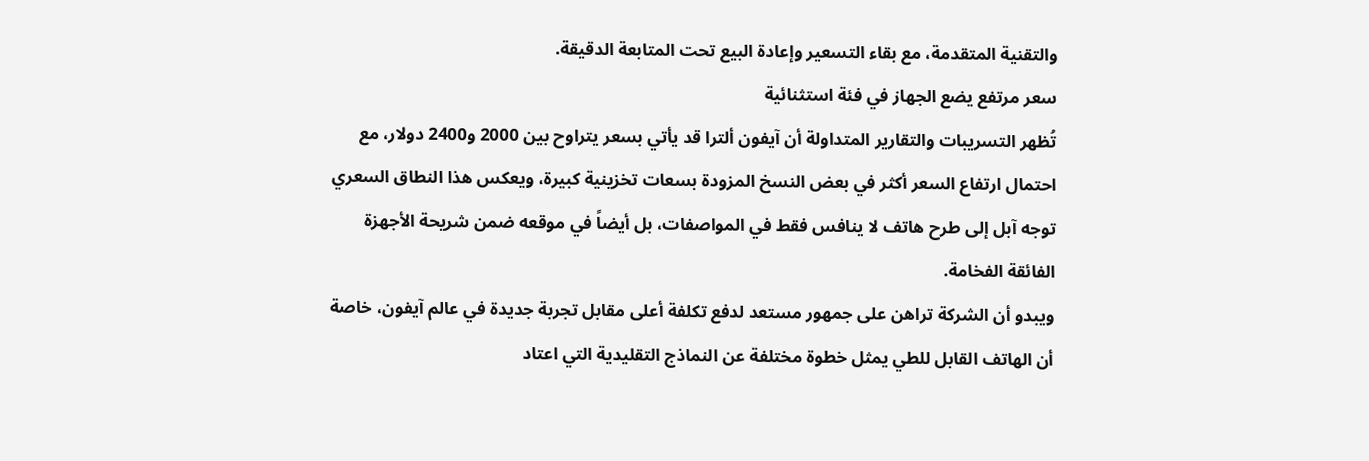والتقنية المتقدمة، مع بقاء التسعير وإعادة البيع تحت المتابعة الدقيقة.
سعر مرتفع يضع الجهاز في فئة استثنائية
تُظهر التسريبات والتقارير المتداولة أن آيفون ألترا قد يأتي بسعر يتراوح بين 2000 و2400 دولار، مع احتمال ارتفاع السعر أكثر في بعض النسخ المزودة بسعات تخزينية كبيرة، ويعكس هذا النطاق السعري توجه آبل إلى طرح هاتف لا ينافس فقط في المواصفات، بل أيضاً في موقعه ضمن شريحة الأجهزة الفائقة الفخامة.
ويبدو أن الشركة تراهن على جمهور مستعد لدفع تكلفة أعلى مقابل تجربة جديدة في عالم آيفون، خاصة أن الهاتف القابل للطي يمثل خطوة مختلفة عن النماذج التقليدية التي اعتاد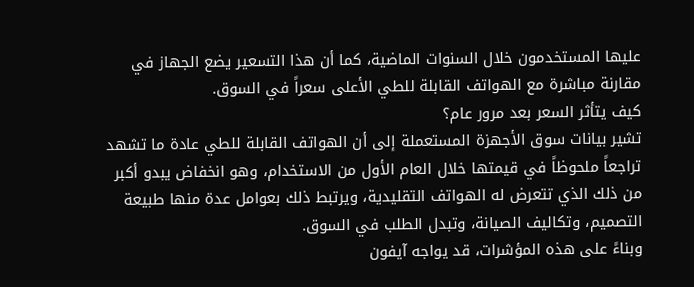عليها المستخدمون خلال السنوات الماضية، كما أن هذا التسعير يضع الجهاز في مقارنة مباشرة مع الهواتف القابلة للطي الأعلى سعراً في السوق.
كيف يتأثر السعر بعد مرور عام؟
تشير بيانات سوق الأجهزة المستعملة إلى أن الهواتف القابلة للطي عادة ما تشهد تراجعاً ملحوظاً في قيمتها خلال العام الأول من الاستخدام، وهو انخفاض يبدو أكبر من ذلك الذي تتعرض له الهواتف التقليدية، ويرتبط ذلك بعوامل عدة منها طبيعة التصميم، وتكاليف الصيانة، وتبدل الطلب في السوق.
وبناءً على هذه المؤشرات، قد يواجه آيفون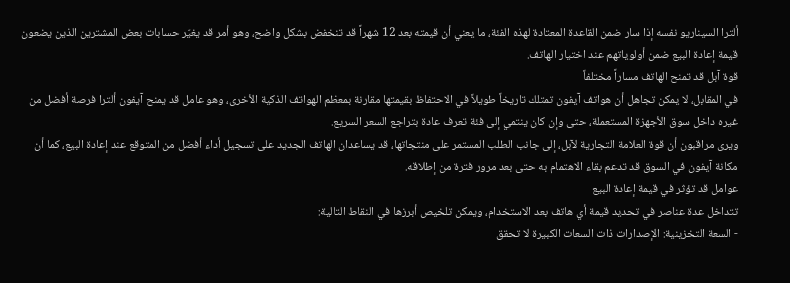ألترا السيناريو نفسه إذا سار ضمن القاعدة المعتادة لهذه الفئة، ما يعني أن قيمته بعد 12 شهراً قد تنخفض بشكل واضح، وهو أمر قد يغيّر حسابات بعض المشترين الذين يضعون قيمة إعادة البيع ضمن أولوياتهم عند اختيار الهاتف.
قوة آبل قد تمنح الهاتف مساراً مختلفاً
في المقابل، لا يمكن تجاهل أن هواتف آيفون تمتلك تاريخاً طويلاً في الاحتفاظ بقيمتها مقارنة بمعظم الهواتف الذكية الأخرى، وهو عامل قد يمنح آيفون ألترا فرصة أفضل من غيره داخل سوق الأجهزة المستعملة، حتى وإن كان ينتمي إلى فئة تعرف عادة بتراجع السعر السريع.
ويرى مراقبون أن قوة العلامة التجارية لآبل، إلى جانب الطلب المستمر على منتجاتها، قد يساعدان الهاتف الجديد على تسجيل أداء أفضل من المتوقع عند إعادة البيع، كما أن مكانة آيفون في السوق قد تدعم بقاء الاهتمام به حتى بعد مرور فترة من إطلاقه.
عوامل قد تؤثر في قيمة إعادة البيع
تتداخل عدة عناصر في تحديد قيمة أي هاتف بعد الاستخدام، ويمكن تلخيص أبرزها في النقاط التالية:
- السعة التخزينية: الإصدارات ذات السعات الكبيرة لا تحقق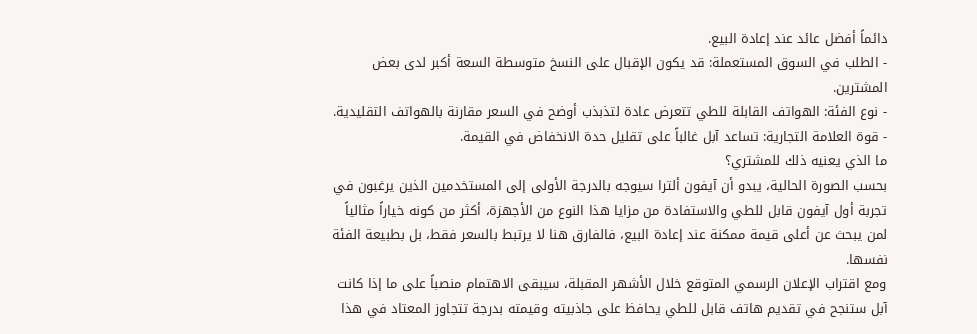دائماً أفضل عائد عند إعادة البيع.
- الطلب في السوق المستعملة: قد يكون الإقبال على النسخ متوسطة السعة أكبر لدى بعض المشترين.
- نوع الفئة: الهواتف القابلة للطي تتعرض عادة لتذبذب أوضح في السعر مقارنة بالهواتف التقليدية.
- قوة العلامة التجارية: تساعد آبل غالباً على تقليل حدة الانخفاض في القيمة.
ما الذي يعنيه ذلك للمشتري؟
بحسب الصورة الحالية، يبدو أن آيفون ألترا سيوجه بالدرجة الأولى إلى المستخدمين الذين يرغبون في تجربة أول آيفون قابل للطي والاستفادة من مزايا هذا النوع من الأجهزة، أكثر من كونه خياراً مثالياً لمن يبحث عن أعلى قيمة ممكنة عند إعادة البيع، فالفارق هنا لا يرتبط بالسعر فقط، بل بطبيعة الفئة نفسها.
ومع اقتراب الإعلان الرسمي المتوقع خلال الأشهر المقبلة، سيبقى الاهتمام منصباً على ما إذا كانت آبل ستنجح في تقديم هاتف قابل للطي يحافظ على جاذبيته وقيمته بدرجة تتجاوز المعتاد في هذا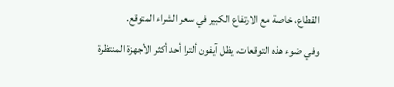القطاع، خاصة مع الارتفاع الكبير في سعر الشراء المتوقع.
وفي ضوء هذه التوقعات، يظل آيفون ألترا أحد أكثر الأجهزة المنتظرة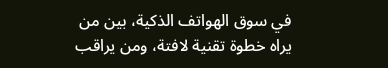في سوق الهواتف الذكية، بين من يراه خطوة تقنية لافتة، ومن يراقب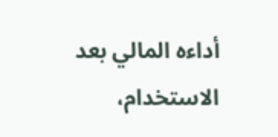أداءه المالي بعد الاستخدام،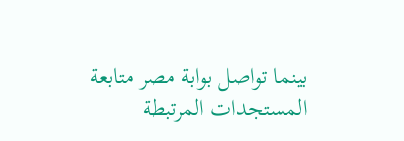بينما تواصل بوابة مصر متابعة المستجدات المرتبطة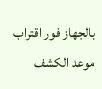بالجهاز فور اقتراب موعد الكشف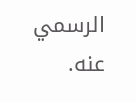الرسمي عنه.